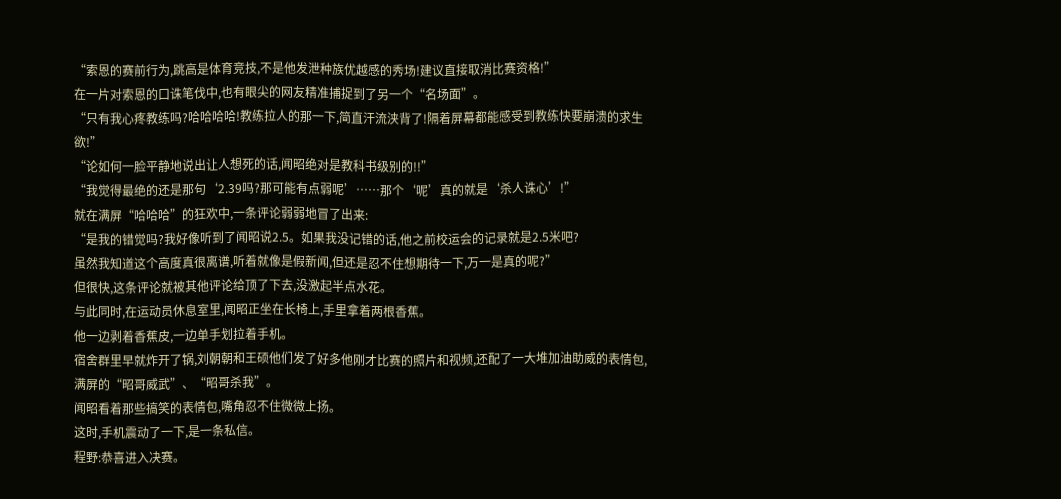“索恩的赛前行为,跳高是体育竞技,不是他发泄种族优越感的秀场!建议直接取消比赛资格!”
在一片对索恩的口诛笔伐中,也有眼尖的网友精准捕捉到了另一个“名场面”。
“只有我心疼教练吗?哈哈哈哈!教练拉人的那一下,简直汗流浃背了!隔着屏幕都能感受到教练快要崩溃的求生欲!”
“论如何一脸平静地说出让人想死的话,闻昭绝对是教科书级别的!!”
“我觉得最绝的还是那句‘2.39吗?那可能有点弱呢’……那个‘呢’真的就是‘杀人诛心’!”
就在满屏“哈哈哈”的狂欢中,一条评论弱弱地冒了出来:
“是我的错觉吗?我好像听到了闻昭说2.5。如果我没记错的话,他之前校运会的记录就是2.5米吧?
虽然我知道这个高度真很离谱,听着就像是假新闻,但还是忍不住想期待一下,万一是真的呢?”
但很快,这条评论就被其他评论给顶了下去,没激起半点水花。
与此同时,在运动员休息室里,闻昭正坐在长椅上,手里拿着两根香蕉。
他一边剥着香蕉皮,一边单手划拉着手机。
宿舍群里早就炸开了锅,刘朝朝和王硕他们发了好多他刚才比赛的照片和视频,还配了一大堆加油助威的表情包,满屏的“昭哥威武”、“昭哥杀我”。
闻昭看着那些搞笑的表情包,嘴角忍不住微微上扬。
这时,手机震动了一下,是一条私信。
程野:恭喜进入决赛。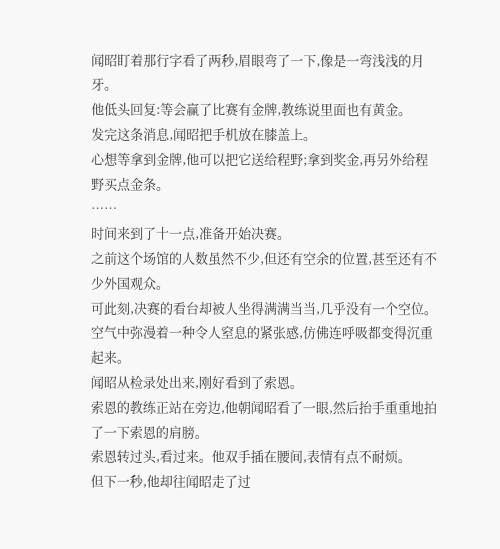闻昭盯着那行字看了两秒,眉眼弯了一下,像是一弯浅浅的月牙。
他低头回复:等会赢了比赛有金牌,教练说里面也有黄金。
发完这条消息,闻昭把手机放在膝盖上。
心想等拿到金牌,他可以把它送给程野;拿到奖金,再另外给程野买点金条。
……
时间来到了十一点,准备开始决赛。
之前这个场馆的人数虽然不少,但还有空余的位置,甚至还有不少外国观众。
可此刻,决赛的看台却被人坐得满满当当,几乎没有一个空位。
空气中弥漫着一种令人窒息的紧张感,仿佛连呼吸都变得沉重起来。
闻昭从检录处出来,刚好看到了索恩。
索恩的教练正站在旁边,他朝闻昭看了一眼,然后抬手重重地拍了一下索恩的肩膀。
索恩转过头,看过来。他双手插在腰间,表情有点不耐烦。
但下一秒,他却往闻昭走了过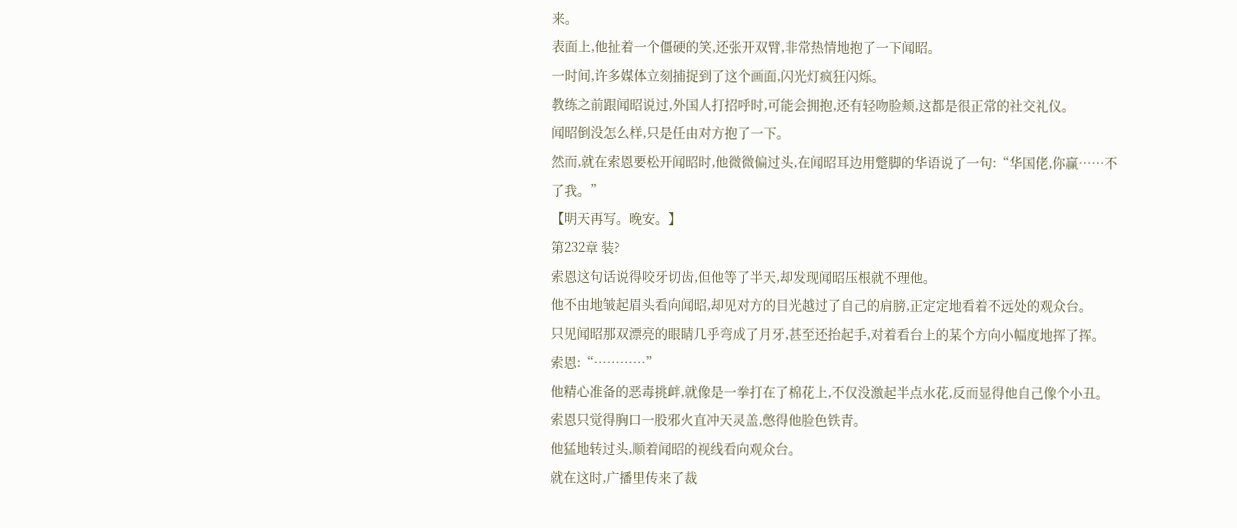来。
表面上,他扯着一个僵硬的笑,还张开双臂,非常热情地抱了一下闻昭。
一时间,许多媒体立刻捕捉到了这个画面,闪光灯疯狂闪烁。
教练之前跟闻昭说过,外国人打招呼时,可能会拥抱,还有轻吻脸颊,这都是很正常的社交礼仪。
闻昭倒没怎么样,只是任由对方抱了一下。
然而,就在索恩要松开闻昭时,他微微偏过头,在闻昭耳边用蹩脚的华语说了一句:“华国佬,你赢……不了我。”
【明天再写。晚安。】
第232章 装?
索恩这句话说得咬牙切齿,但他等了半天,却发现闻昭压根就不理他。
他不由地皱起眉头看向闻昭,却见对方的目光越过了自己的肩膀,正定定地看着不远处的观众台。
只见闻昭那双漂亮的眼睛几乎弯成了月牙,甚至还抬起手,对着看台上的某个方向小幅度地挥了挥。
索恩:“…………”
他精心准备的恶毒挑衅,就像是一拳打在了棉花上,不仅没激起半点水花,反而显得他自己像个小丑。
索恩只觉得胸口一股邪火直冲天灵盖,憋得他脸色铁青。
他猛地转过头,顺着闻昭的视线看向观众台。
就在这时,广播里传来了裁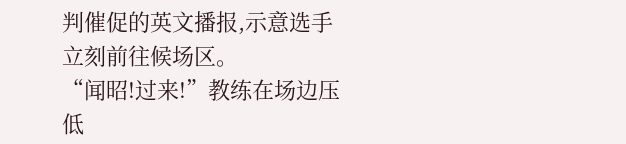判催促的英文播报,示意选手立刻前往候场区。
“闻昭!过来!”教练在场边压低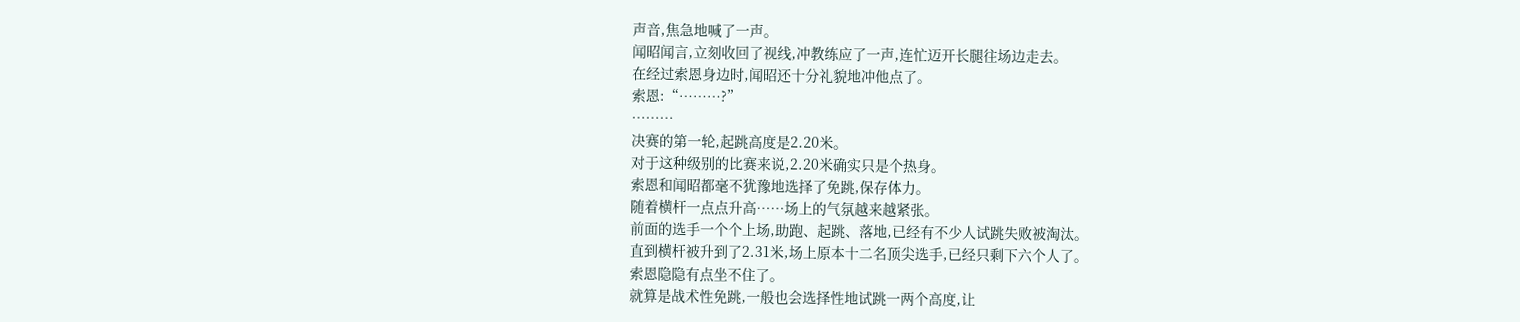声音,焦急地喊了一声。
闻昭闻言,立刻收回了视线,冲教练应了一声,连忙迈开长腿往场边走去。
在经过索恩身边时,闻昭还十分礼貌地冲他点了。
索恩:“………?”
………
决赛的第一轮,起跳高度是2.20米。
对于这种级别的比赛来说,2.20米确实只是个热身。
索恩和闻昭都毫不犹豫地选择了免跳,保存体力。
随着横杆一点点升高……场上的气氛越来越紧张。
前面的选手一个个上场,助跑、起跳、落地,已经有不少人试跳失败被淘汰。
直到横杆被升到了2.31米,场上原本十二名顶尖选手,已经只剩下六个人了。
索恩隐隐有点坐不住了。
就算是战术性免跳,一般也会选择性地试跳一两个高度,让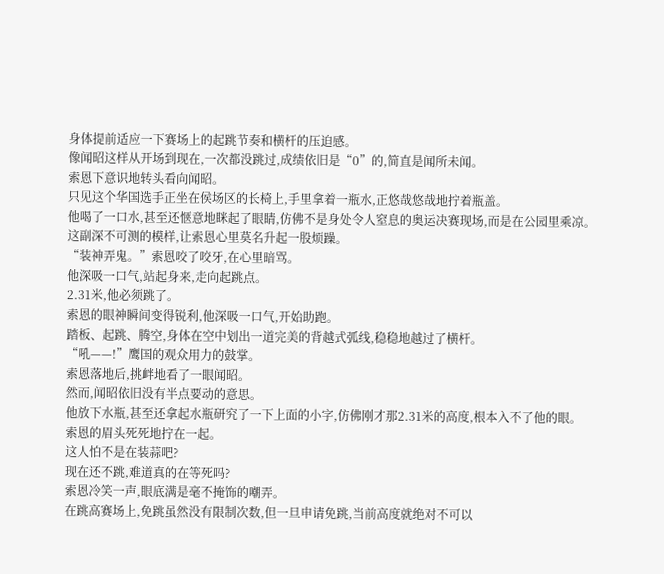身体提前适应一下赛场上的起跳节奏和横杆的压迫感。
像闻昭这样从开场到现在,一次都没跳过,成绩依旧是“0”的,简直是闻所未闻。
索恩下意识地转头看向闻昭。
只见这个华国选手正坐在侯场区的长椅上,手里拿着一瓶水,正悠哉悠哉地拧着瓶盖。
他喝了一口水,甚至还惬意地眯起了眼睛,仿佛不是身处令人窒息的奥运决赛现场,而是在公园里乘凉。
这副深不可测的模样,让索恩心里莫名升起一股烦躁。
“装神弄鬼。”索恩咬了咬牙,在心里暗骂。
他深吸一口气,站起身来,走向起跳点。
2.31米,他必须跳了。
索恩的眼神瞬间变得锐利,他深吸一口气,开始助跑。
踏板、起跳、腾空,身体在空中划出一道完美的背越式弧线,稳稳地越过了横杆。
“吼——!”鹰国的观众用力的鼓掌。
索恩落地后,挑衅地看了一眼闻昭。
然而,闻昭依旧没有半点要动的意思。
他放下水瓶,甚至还拿起水瓶研究了一下上面的小字,仿佛刚才那2.31米的高度,根本入不了他的眼。
索恩的眉头死死地拧在一起。
这人怕不是在装蒜吧?
现在还不跳,难道真的在等死吗?
索恩冷笑一声,眼底满是毫不掩饰的嘲弄。
在跳高赛场上,免跳虽然没有限制次数,但一旦申请免跳,当前高度就绝对不可以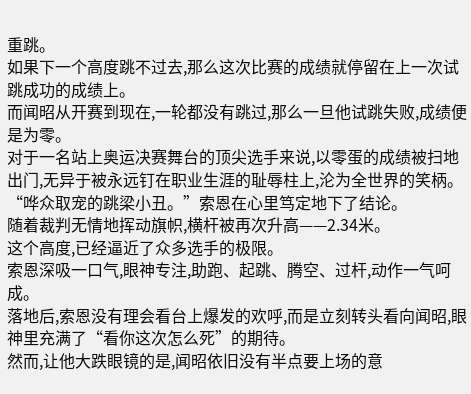重跳。
如果下一个高度跳不过去,那么这次比赛的成绩就停留在上一次试跳成功的成绩上。
而闻昭从开赛到现在,一轮都没有跳过,那么一旦他试跳失败,成绩便是为零。
对于一名站上奥运决赛舞台的顶尖选手来说,以零蛋的成绩被扫地出门,无异于被永远钉在职业生涯的耻辱柱上,沦为全世界的笑柄。
“哗众取宠的跳梁小丑。”索恩在心里笃定地下了结论。
随着裁判无情地挥动旗帜,横杆被再次升高——2.34米。
这个高度,已经逼近了众多选手的极限。
索恩深吸一口气,眼神专注,助跑、起跳、腾空、过杆,动作一气呵成。
落地后,索恩没有理会看台上爆发的欢呼,而是立刻转头看向闻昭,眼神里充满了“看你这次怎么死”的期待。
然而,让他大跌眼镜的是,闻昭依旧没有半点要上场的意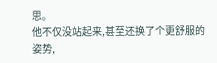思。
他不仅没站起来,甚至还换了个更舒服的姿势,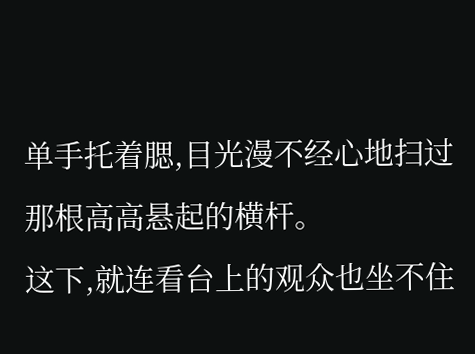单手托着腮,目光漫不经心地扫过那根高高悬起的横杆。
这下,就连看台上的观众也坐不住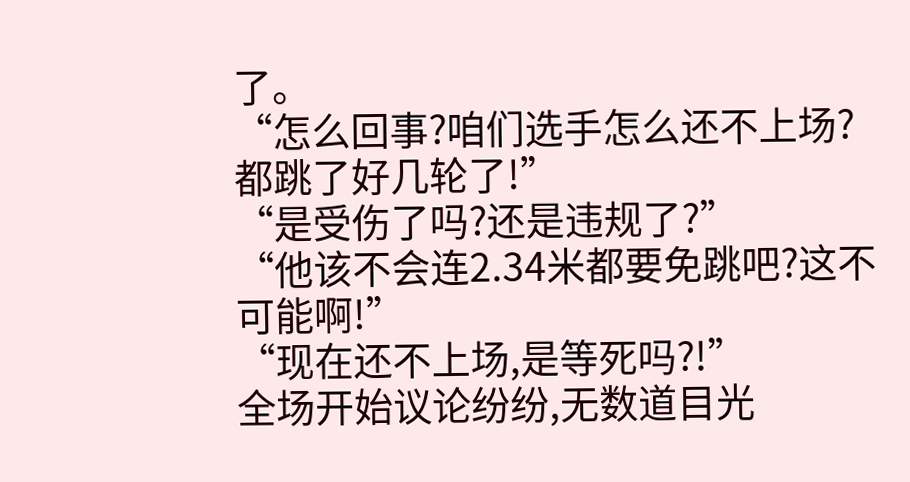了。
“怎么回事?咱们选手怎么还不上场?都跳了好几轮了!”
“是受伤了吗?还是违规了?”
“他该不会连2.34米都要免跳吧?这不可能啊!”
“现在还不上场,是等死吗?!”
全场开始议论纷纷,无数道目光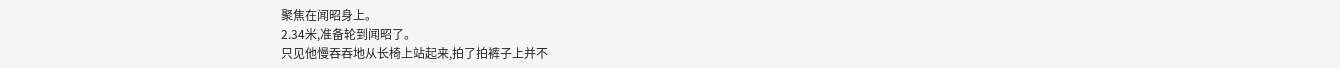聚焦在闻昭身上。
2.34米,准备轮到闻昭了。
只见他慢吞吞地从长椅上站起来,拍了拍裤子上并不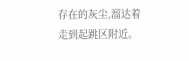存在的灰尘,溜达着走到起跳区附近。